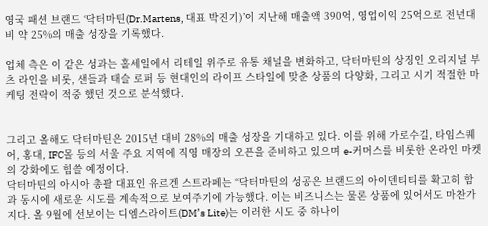영국 패션 브랜드 ‘닥터마틴(Dr.Martens, 대표 박진기)’이 지난해 매출액 390억, 영업이익 25억으로 전년대비 약 25%의 매출 성장을 기록했다.

업체 측은 이 같은 성과는 홀세일에서 리테일 위주로 유통 채널을 변화하고, 닥터마틴의 상징인 오리지널 부츠 라인을 비롯, 샌들과 태슬 로퍼 등 현대인의 라이프 스타일에 맞춘 상품의 다양화, 그리고 시기 적절한 마케팅 전략이 적중 했던 것으로 분석했다.


그리고 올해도 닥터마틴은 2015년 대비 28%의 매출 성장을 기대하고 있다. 이를 위해 가로수길, 타임스퀘어, 홍대, IFC몰 등의 서울 주요 지역에 직영 매장의 오픈을 준비하고 있으며 e-커머스를 비롯한 온라인 마켓의 강화에도 힘쓸 예정이다.
닥터마틴의 아시아 총괄 대표인 유르겐 스트라페는 “닥터마틴의 성공은 브랜드의 아이덴티티를 확고히 함과 동시에 새로운 시도를 계속적으로 보여주기에 가능했다. 이는 비즈니스는 물론 상품에 있어서도 마찬가지다. 올 9월에 선보이는 디엠스라이트(DM’s Lite)는 이러한 시도 중 하나이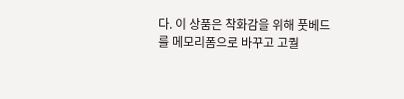다. 이 상품은 착화감을 위해 풋베드를 메모리폼으로 바꾸고 고퀄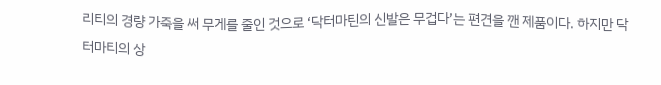리티의 경량 가죽을 써 무게를 줄인 것으로 ‘닥터마틴의 신발은 무겁다’는 편견을 깬 제품이다. 하지만 닥터마티의 상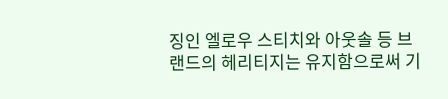징인 엘로우 스티치와 아웃솔 등 브랜드의 헤리티지는 유지함으로써 기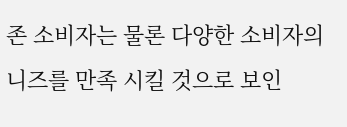존 소비자는 물론 다양한 소비자의 니즈를 만족 시킬 것으로 보인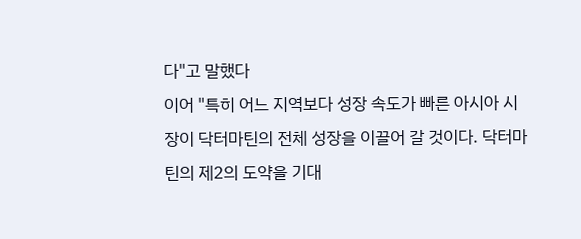다"고 말했다
이어 "특히 어느 지역보다 성장 속도가 빠른 아시아 시장이 닥터마틴의 전체 성장을 이끌어 갈 것이다. 닥터마틴의 제2의 도약을 기대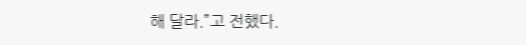해 달라.”고 전했다.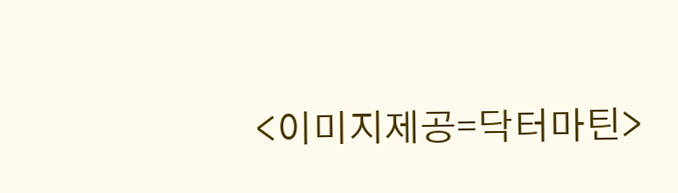<이미지제공=닥터마틴>